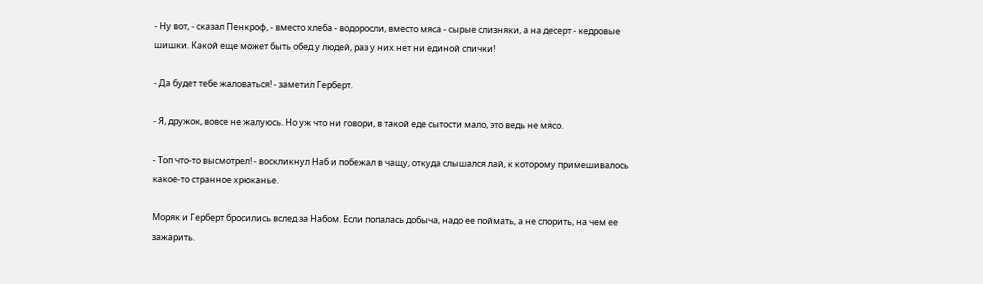- Ну вот, - сказал Пенкроф, - вместо хлеба - водоросли, вместо мяса - сырые слизняки, а на десерт - кедровые шишки. Какой еще может быть обед у людей, раз у них нет ни единой спички!

- Да будет тебе жаловаться! - заметил Герберт.

- Я, дружок, вовсе не жалуюсь. Но уж что ни говори, в такой еде сытости мало, это ведь не мясо.

- Топ что-то высмотрел! - воскликнул Наб и побежал в чащу, откуда слышался лай, к которому примешивалось какое-то странное хрюканье.

Моряк и Герберт бросились вслед за Набом. Если попалась добыча, надо ее поймать, а не спорить, на чем ее зажарить.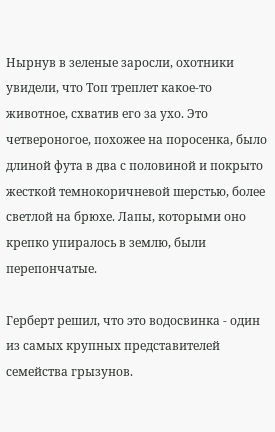Нырнув в зеленые заросли, охотники увидели, что Топ треплет какое-то животное, схватив его за ухо. Это четвероногое, похожее на поросенка, было длиной фута в два с половиной и покрыто жесткой темнокоричневой шерстью, более светлой на брюхе. Лапы, которыми оно крепко упиралось в землю, были перепончатые.

Герберт решил, что это водосвинка - один из самых крупных представителей семейства грызунов.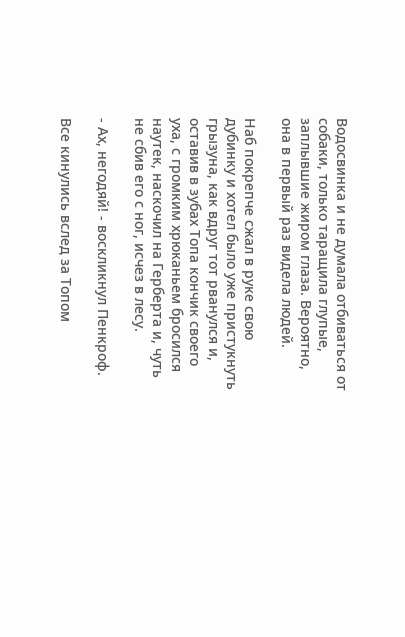Водосвинка и не думала отбиваться от собаки, только таращила глупые, заплывшие жиром глаза. Вероятно, она в первый раз видела людей.

Наб покрепче сжал в руке свою дубинку и хотел было уже пристукнуть грызуна, как вдруг тот рванулся и, оставив в зубах Топа кончик своего уха, с громким хрюканьем бросился наутек, наскочил на Герберта и, чуть не сбив его с ног, исчез в лесу.

- Ах, негодяй! - воскликнул Пенкроф.

Все кинулись вслед за Топом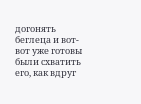догонять беглеца и вот-вот уже готовы были схватить его, как вдруг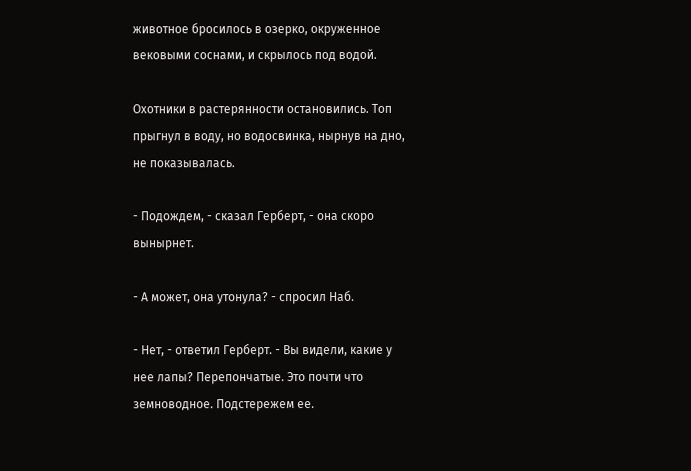животное бросилось в озерко, окруженное вековыми соснами, и скрылось под водой.

Охотники в растерянности остановились. Топ прыгнул в воду, но водосвинка, нырнув на дно, не показывалась.

- Подождем, - сказал Герберт, - она скоро вынырнет.

- А может, она утонула? - спросил Наб.

- Нет, - ответил Герберт. - Вы видели, какие у нее лапы? Перепончатые. Это почти что земноводное. Подстережем ее.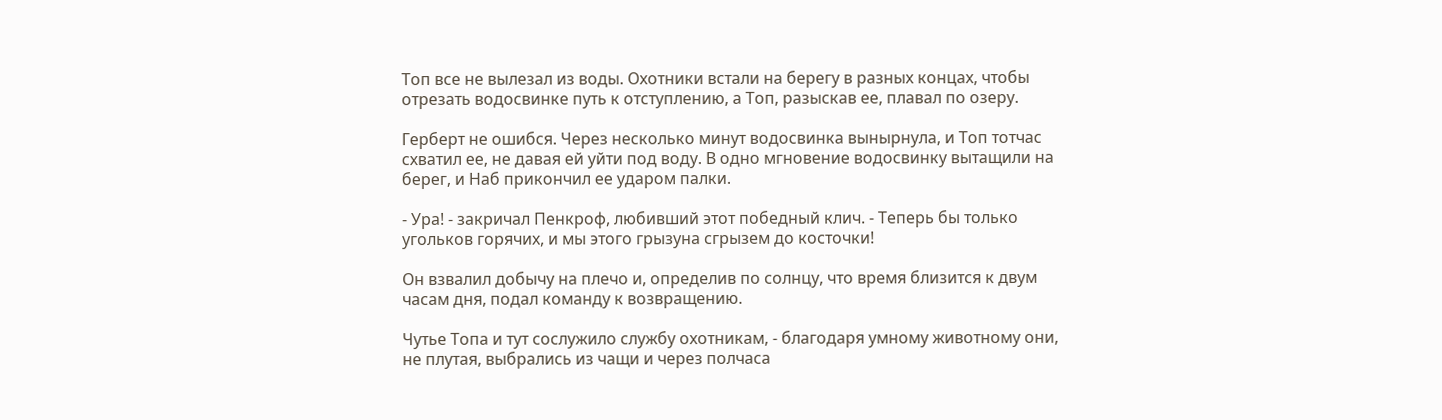Топ все не вылезал из воды. Охотники встали на берегу в разных концах, чтобы отрезать водосвинке путь к отступлению, а Топ, разыскав ее, плавал по озеру.

Герберт не ошибся. Через несколько минут водосвинка вынырнула, и Топ тотчас схватил ее, не давая ей уйти под воду. В одно мгновение водосвинку вытащили на берег, и Наб прикончил ее ударом палки.

- Ура! - закричал Пенкроф, любивший этот победный клич. - Теперь бы только угольков горячих, и мы этого грызуна сгрызем до косточки!

Он взвалил добычу на плечо и, определив по солнцу, что время близится к двум часам дня, подал команду к возвращению.

Чутье Топа и тут сослужило службу охотникам, - благодаря умному животному они, не плутая, выбрались из чащи и через полчаса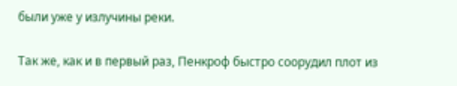были уже у излучины реки.

Так же, как и в первый раз, Пенкроф быстро соорудил плот из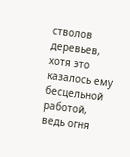стволов деревьев, хотя это казалось ему бесцельной работой, ведь огня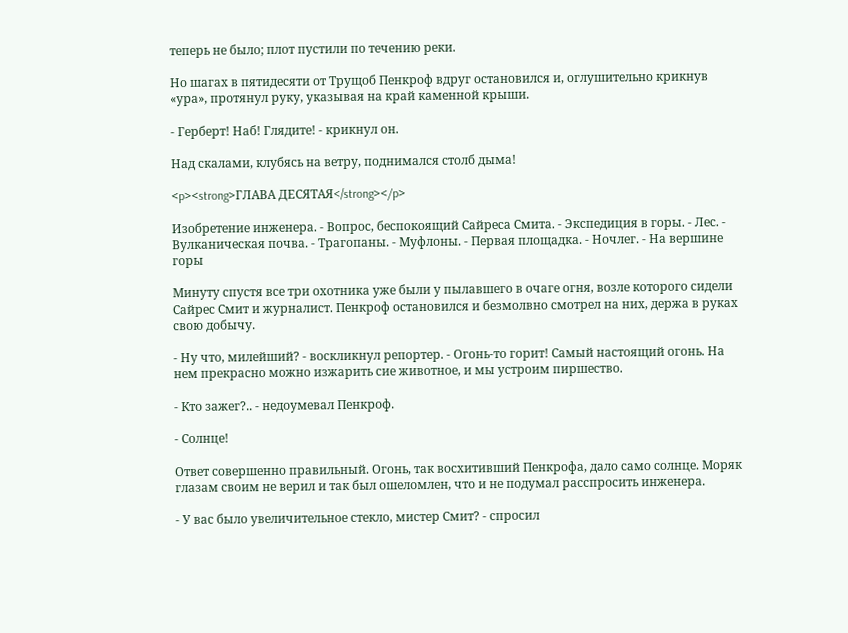теперь не было; плот пустили по течению реки.

Но шагах в пятидесяти от Трущоб Пенкроф вдруг остановился и, оглушительно крикнув «ура», протянул руку, указывая на край каменной крыши.

- Герберт! Наб! Глядите! - крикнул он.

Над скалами, клубясь на ветру, поднимался столб дыма!

<p><strong>ГЛАВА ДЕСЯТАЯ</strong></p>

Изобретение инженера. - Вопрос, беспокоящий Сайреса Смита. - Экспедиция в горы. - Лес. - Вулканическая почва. - Трагопаны. - Муфлоны. - Первая площадка. - Ночлег. - На вершине горы

Минуту спустя все три охотника уже были у пылавшего в очаге огня, возле которого сидели Сайрес Смит и журналист. Пенкроф остановился и безмолвно смотрел на них, держа в руках свою добычу.

- Ну что, милейший? - воскликнул репортер. - Огонь-то горит! Самый настоящий огонь. На нем прекрасно можно изжарить сие животное, и мы устроим пиршество.

- Кто зажег?.. - недоумевал Пенкроф.

- Солнце!

Ответ совершенно правильный. Огонь, так восхитивший Пенкрофа, дало само солнце. Моряк глазам своим не верил и так был ошеломлен, что и не подумал расспросить инженера.

- У вас было увеличительное стекло, мистер Смит? - спросил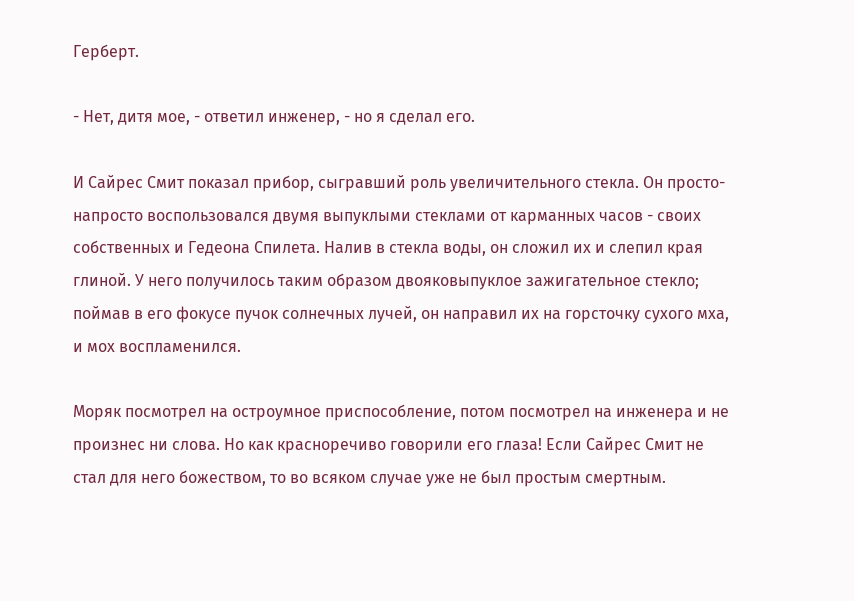Герберт.

- Нет, дитя мое, - ответил инженер, - но я сделал его.

И Сайрес Смит показал прибор, сыгравший роль увеличительного стекла. Он просто-напросто воспользовался двумя выпуклыми стеклами от карманных часов - своих собственных и Гедеона Спилета. Налив в стекла воды, он сложил их и слепил края глиной. У него получилось таким образом двояковыпуклое зажигательное стекло; поймав в его фокусе пучок солнечных лучей, он направил их на горсточку сухого мха, и мох воспламенился.

Моряк посмотрел на остроумное приспособление, потом посмотрел на инженера и не произнес ни слова. Но как красноречиво говорили его глаза! Если Сайрес Смит не стал для него божеством, то во всяком случае уже не был простым смертным.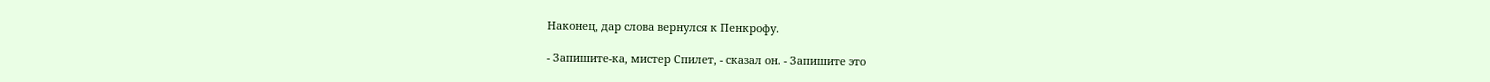Наконец, дар слова вернулся к Пенкрофу.

- Запишите-ка, мистер Спилет, - сказал он. - Запишите это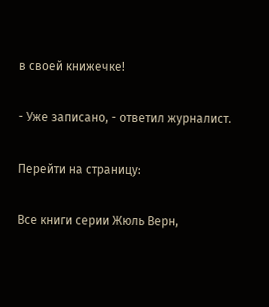в своей книжечке!

- Уже записано, - ответил журналист.

Перейти на страницу:

Все книги серии Жюль Верн,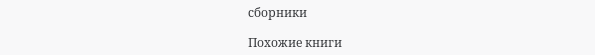сборники

Похожие книги